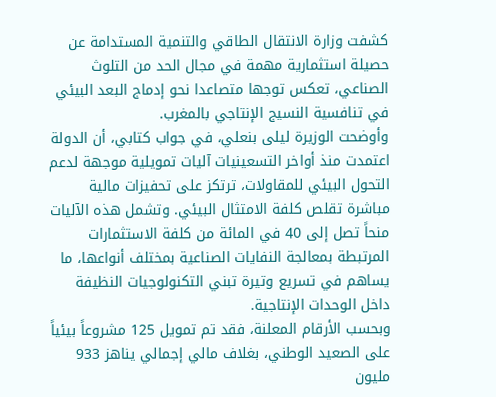كشفت وزارة الانتقال الطاقي والتنمية المستدامة عن حصيلة استثمارية مهمة في مجال الحد من التلوث الصناعي، تعكس توجها متصاعدا نحو إدماج البعد البيئي في تنافسية النسيج الإنتاجي بالمغرب.
وأوضحت الوزيرة ليلى بنعلي، في جواب كتابي، أن الدولة اعتمدت منذ أواخر التسعينيات آليات تمويلية موجهة لدعم التحول البيئي للمقاولات، ترتكز على تحفيزات مالية مباشرة تقلص كلفة الامتثال البيئي. وتشمل هذه الآليات منحاً تصل إلى 40 في المائة من كلفة الاستثمارات المرتبطة بمعالجة النفايات الصناعية بمختلف أنواعها، ما يساهم في تسريع وتيرة تبني التكنولوجيات النظيفة داخل الوحدات الإنتاجية.
وبحسب الأرقام المعلنة، فقد تم تمويل 125 مشروعاً بيئياً على الصعيد الوطني، بغلاف مالي إجمالي يناهز 933 مليون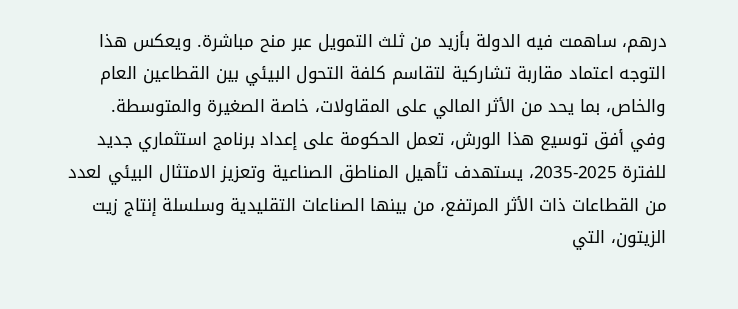درهم، ساهمت فيه الدولة بأزيد من ثلث التمويل عبر منح مباشرة. ويعكس هذا التوجه اعتماد مقاربة تشاركية لتقاسم كلفة التحول البيئي بين القطاعين العام والخاص، بما يحد من الأثر المالي على المقاولات، خاصة الصغيرة والمتوسطة.
وفي أفق توسيع هذا الورش، تعمل الحكومة على إعداد برنامج استثماري جديد للفترة 2025-2035، يستهدف تأهيل المناطق الصناعية وتعزيز الامتثال البيئي لعدد من القطاعات ذات الأثر المرتفع، من بينها الصناعات التقليدية وسلسلة إنتاج زيت الزيتون، التي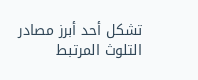تشكل أحد أبرز مصادر التلوث المرتبط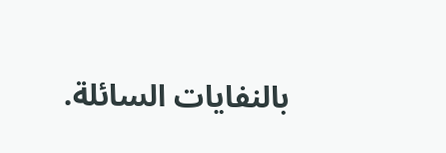بالنفايات السائلة.